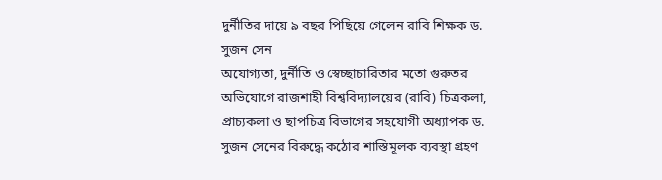দুর্নীতির দায়ে ৯ বছর পিছিয়ে গেলেন রাবি শিক্ষক ড. সুজন সেন
অযোগ্যতা, দুর্নীতি ও স্বেচ্ছাচারিতার মতো গুরুতর অভিযোগে রাজশাহী বিশ্ববিদ্যালয়ের (রাবি) চিত্রকলা, প্রাচ্যকলা ও ছাপচিত্র বিভাগের সহযোগী অধ্যাপক ড. সুজন সেনের বিরুদ্ধে কঠোর শাস্তিমূলক ব্যবস্থা গ্রহণ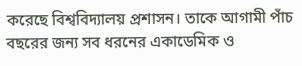করেছে বিশ্ববিদ্যালয় প্রশাসন। তাকে আগামী পাঁচ বছরের জন্য সব ধরনের একাডেমিক ও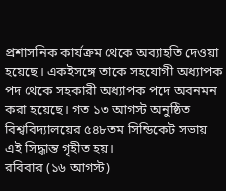প্রশাসনিক কার্যক্রম থেকে অব্যাহতি দেওয়া হয়েছে। একইসঙ্গে তাকে সহযোগী অধ্যাপক পদ থেকে সহকারী অধ্যাপক পদে অবনমন করা হয়েছে। গত ১৩ আগস্ট অনুষ্ঠিত বিশ্ববিদ্যালয়ের ৫৪৮তম সিন্ডিকেট সভায় এই সিদ্ধান্ত গৃহীত হয়।
রবিবার (১৬ আগস্ট)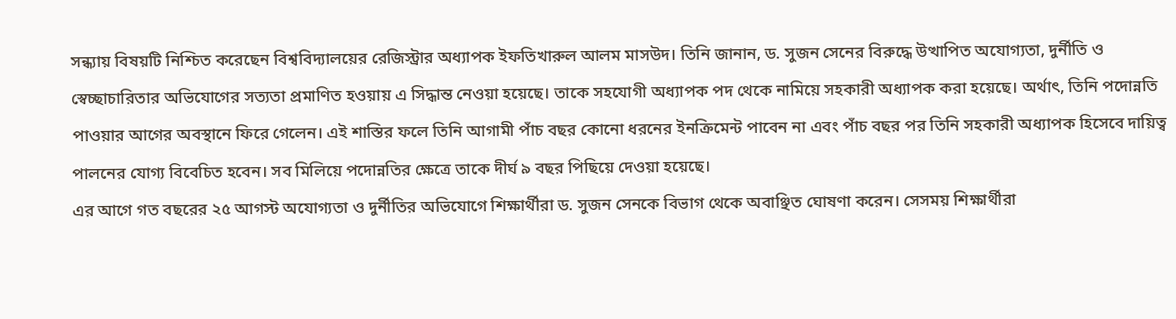সন্ধ্যায় বিষয়টি নিশ্চিত করেছেন বিশ্ববিদ্যালয়ের রেজিস্ট্রার অধ্যাপক ইফতিখারুল আলম মাসউদ। তিনি জানান, ড. সুজন সেনের বিরুদ্ধে উত্থাপিত অযোগ্যতা, দুর্নীতি ও স্বেচ্ছাচারিতার অভিযোগের সত্যতা প্রমাণিত হওয়ায় এ সিদ্ধান্ত নেওয়া হয়েছে। তাকে সহযোগী অধ্যাপক পদ থেকে নামিয়ে সহকারী অধ্যাপক করা হয়েছে। অর্থাৎ, তিনি পদোন্নতি পাওয়ার আগের অবস্থানে ফিরে গেলেন। এই শাস্তির ফলে তিনি আগামী পাঁচ বছর কোনো ধরনের ইনক্রিমেন্ট পাবেন না এবং পাঁচ বছর পর তিনি সহকারী অধ্যাপক হিসেবে দায়িত্ব পালনের যোগ্য বিবেচিত হবেন। সব মিলিয়ে পদোন্নতির ক্ষেত্রে তাকে দীর্ঘ ৯ বছর পিছিয়ে দেওয়া হয়েছে।
এর আগে গত বছরের ২৫ আগস্ট অযোগ্যতা ও দুর্নীতির অভিযোগে শিক্ষার্থীরা ড. সুজন সেনকে বিভাগ থেকে অবাঞ্ছিত ঘোষণা করেন। সেসময় শিক্ষার্থীরা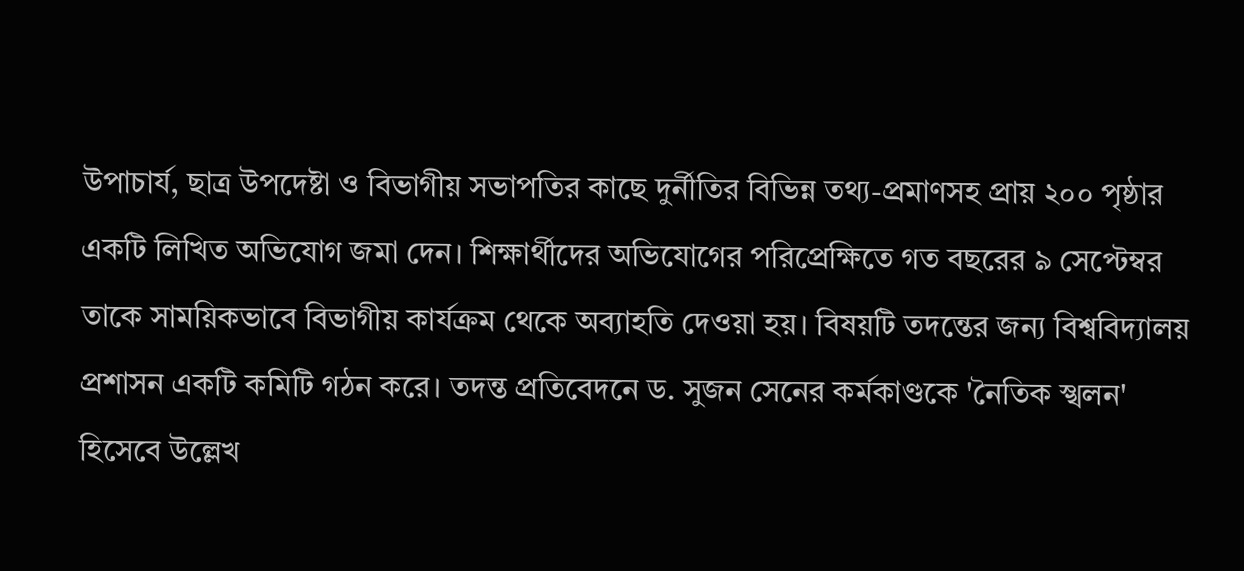উপাচার্য, ছাত্র উপদেষ্টা ও বিভাগীয় সভাপতির কাছে দুর্নীতির বিভিন্ন তথ্য-প্রমাণসহ প্রায় ২০০ পৃষ্ঠার একটি লিখিত অভিযোগ জমা দেন। শিক্ষার্থীদের অভিযোগের পরিপ্রেক্ষিতে গত বছরের ৯ সেপ্টেম্বর তাকে সাময়িকভাবে বিভাগীয় কার্যক্রম থেকে অব্যাহতি দেওয়া হয়। বিষয়টি তদন্তের জন্য বিশ্ববিদ্যালয় প্রশাসন একটি কমিটি গঠন করে। তদন্ত প্রতিবেদনে ড. সুজন সেনের কর্মকাণ্ডকে 'নৈতিক স্খলন' হিসেবে উল্লেখ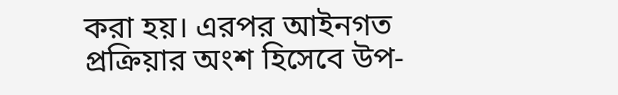করা হয়। এরপর আইনগত প্রক্রিয়ার অংশ হিসেবে উপ-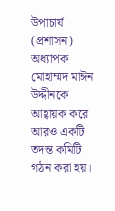উপাচার্য (প্রশাসন) অধ্যাপক মোহাম্মদ মাঈন উদ্দীনকে আহ্বায়ক করে আরও একটি তদন্ত কমিটি গঠন করা হয়।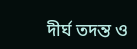দীর্ঘ তদন্ত ও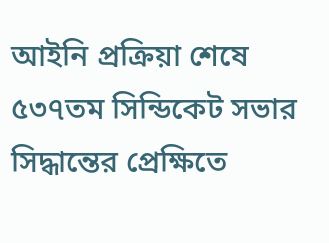আইনি প্রক্রিয়া শেষে ৫৩৭তম সিন্ডিকেট সভার সিদ্ধান্তের প্রেক্ষিতে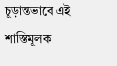চূড়ান্তভাবে এই শাস্তিমূলক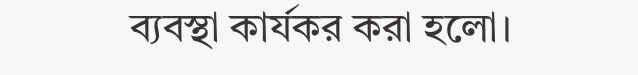ব্যবস্থা কার্যকর করা হলো।